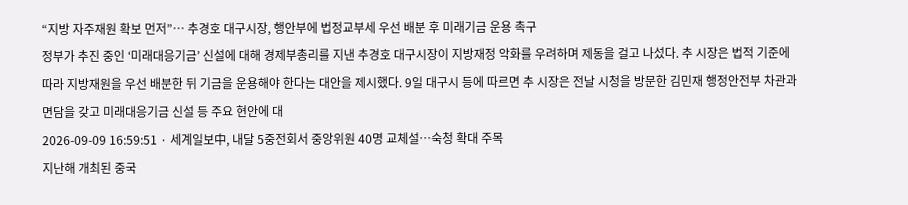“지방 자주재원 확보 먼저”… 추경호 대구시장, 행안부에 법정교부세 우선 배분 후 미래기금 운용 촉구
정부가 추진 중인 ‘미래대응기금’ 신설에 대해 경제부총리를 지낸 추경호 대구시장이 지방재정 악화를 우려하며 제동을 걸고 나섰다. 추 시장은 법적 기준에 따라 지방재원을 우선 배분한 뒤 기금을 운용해야 한다는 대안을 제시했다. 9일 대구시 등에 따르면 추 시장은 전날 시청을 방문한 김민재 행정안전부 차관과 면담을 갖고 미래대응기금 신설 등 주요 현안에 대
2026-09-09 16:59:51 · 세계일보中, 내달 5중전회서 중앙위원 40명 교체설…숙청 확대 주목
지난해 개최된 중국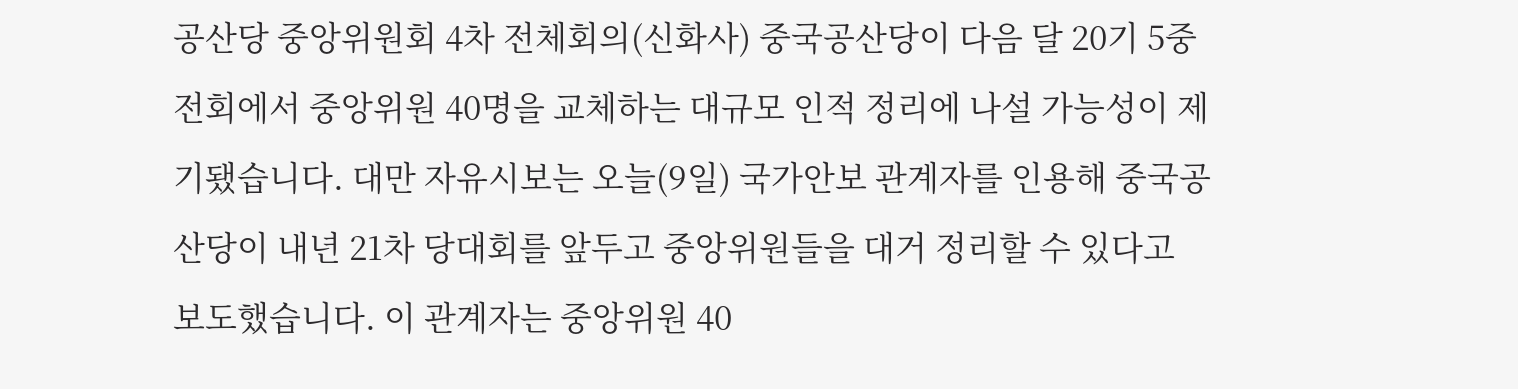공산당 중앙위원회 4차 전체회의(신화사) 중국공산당이 다음 달 20기 5중전회에서 중앙위원 40명을 교체하는 대규모 인적 정리에 나설 가능성이 제기됐습니다. 대만 자유시보는 오늘(9일) 국가안보 관계자를 인용해 중국공산당이 내년 21차 당대회를 앞두고 중앙위원들을 대거 정리할 수 있다고 보도했습니다. 이 관계자는 중앙위원 40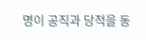명이 공직과 당적을 동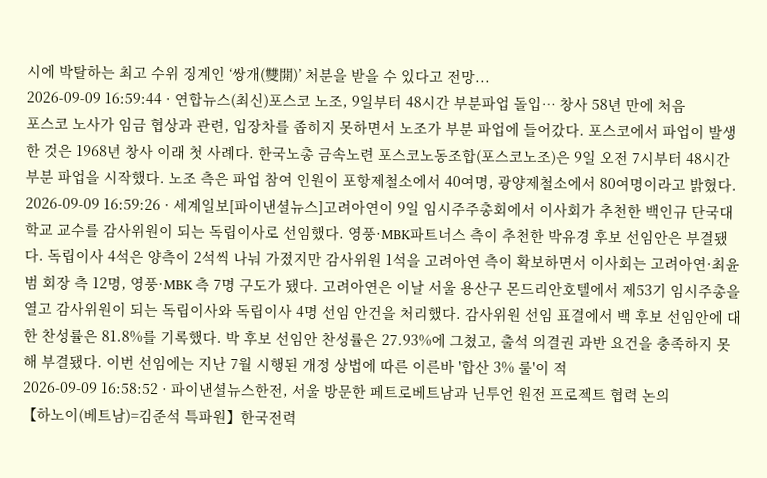시에 박탈하는 최고 수위 징계인 ‘쌍개(雙開)’ 처분을 받을 수 있다고 전망...
2026-09-09 16:59:44 · 연합뉴스(최신)포스코 노조, 9일부터 48시간 부분파업 돌입… 창사 58년 만에 처음
포스코 노사가 임금 협상과 관련, 입장차를 좁히지 못하면서 노조가 부분 파업에 들어갔다. 포스코에서 파업이 발생한 것은 1968년 창사 이래 첫 사례다. 한국노총 금속노련 포스코노동조합(포스코노조)은 9일 오전 7시부터 48시간 부분 파업을 시작했다. 노조 측은 파업 참여 인원이 포항제철소에서 40여명, 광양제철소에서 80여명이라고 밝혔다.
2026-09-09 16:59:26 · 세계일보[파이낸셜뉴스]고려아연이 9일 임시주주총회에서 이사회가 추천한 백인규 단국대학교 교수를 감사위원이 되는 독립이사로 선임했다. 영풍·MBK파트너스 측이 추천한 박유경 후보 선임안은 부결됐다. 독립이사 4석은 양측이 2석씩 나눠 가졌지만 감사위원 1석을 고려아연 측이 확보하면서 이사회는 고려아연·최윤범 회장 측 12명, 영풍·MBK 측 7명 구도가 됐다. 고려아연은 이날 서울 용산구 몬드리안호텔에서 제53기 임시주총을 열고 감사위원이 되는 독립이사와 독립이사 4명 선임 안건을 처리했다. 감사위원 선임 표결에서 백 후보 선임안에 대한 찬성률은 81.8%를 기록했다. 박 후보 선임안 찬성률은 27.93%에 그쳤고, 출석 의결권 과반 요건을 충족하지 못해 부결됐다. 이번 선임에는 지난 7월 시행된 개정 상법에 따른 이른바 '합산 3% 룰'이 적
2026-09-09 16:58:52 · 파이낸셜뉴스한전, 서울 방문한 페트로베트남과 닌투언 원전 프로젝트 협력 논의
【하노이(베트남)=김준석 특파원】한국전력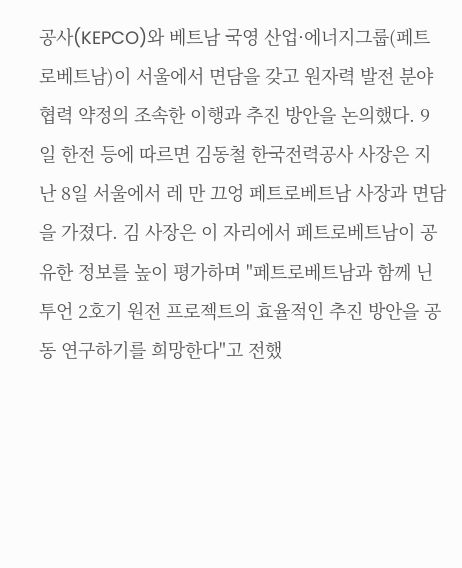공사(KEPCO)와 베트남 국영 산업·에너지그룹(페트로베트남)이 서울에서 면담을 갖고 원자력 발전 분야 협력 약정의 조속한 이행과 추진 방안을 논의했다. 9일 한전 등에 따르면 김동철 한국전력공사 사장은 지난 8일 서울에서 레 만 끄엉 페트로베트남 사장과 면담을 가졌다. 김 사장은 이 자리에서 페트로베트남이 공유한 정보를 높이 평가하며 "페트로베트남과 함께 닌투언 2호기 원전 프로젝트의 효율적인 추진 방안을 공동 연구하기를 희망한다"고 전했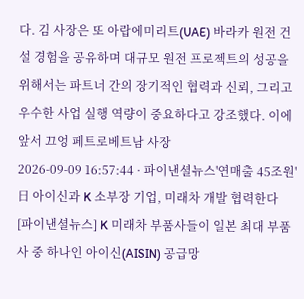다. 김 사장은 또 아랍에미리트(UAE) 바라카 원전 건설 경험을 공유하며 대규모 원전 프로젝트의 성공을 위해서는 파트너 간의 장기적인 협력과 신뢰, 그리고 우수한 사업 실행 역량이 중요하다고 강조했다. 이에 앞서 끄엉 페트로베트남 사장
2026-09-09 16:57:44 · 파이낸셜뉴스'연매출 45조원' 日 아이신과 K 소부장 기업, 미래차 개발 협력한다
[파이낸셜뉴스] K 미래차 부품사들이 일본 최대 부품사 중 하나인 아이신(AISIN) 공급망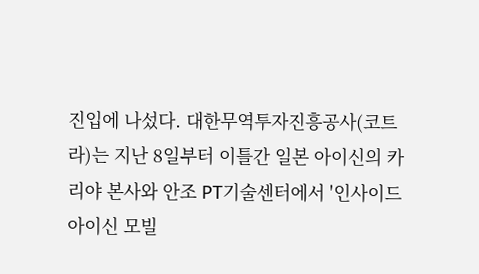진입에 나섰다. 대한무역투자진흥공사(코트라)는 지난 8일부터 이틀간 일본 아이신의 카리야 본사와 안조 PT기술센터에서 '인사이드 아이신 모빌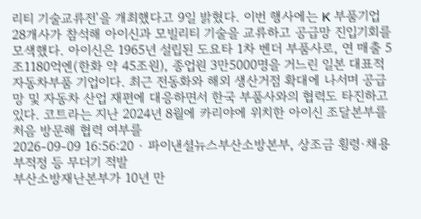리티 기술교류전'을 개최했다고 9일 밝혔다. 이번 행사에는 K 부품기업 28개사가 참석해 아이신과 모빌리티 기술을 교류하고 공급망 진입기회를 모색했다. 아이신은 1965년 설립된 도요타 1차 벤더 부품사로, 연 매출 5조1180억엔(한화 약 45조원), 종업원 3만5000명을 거느린 일본 대표적 자동차부품 기업이다. 최근 전동화와 해외 생산거점 확대에 나서며 공급망 및 자동차 산업 재편에 대응하면서 한국 부품사와의 협력도 타진하고 있다. 코트라는 지난 2024년 8월에 카리야에 위치한 아이신 조달본부를 처음 방문해 협력 여부를
2026-09-09 16:56:20 · 파이낸셜뉴스부산소방본부, 상조금 횡령·채용 부적정 등 무더기 적발
부산소방재난본부가 10년 만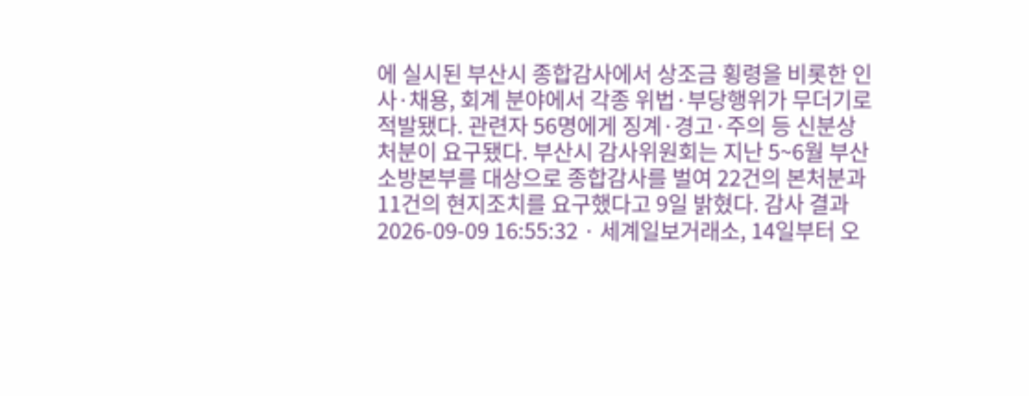에 실시된 부산시 종합감사에서 상조금 횡령을 비롯한 인사·채용, 회계 분야에서 각종 위법·부당행위가 무더기로 적발됐다. 관련자 56명에게 징계·경고·주의 등 신분상 처분이 요구됐다. 부산시 감사위원회는 지난 5~6월 부산소방본부를 대상으로 종합감사를 벌여 22건의 본처분과 11건의 현지조치를 요구했다고 9일 밝혔다. 감사 결과
2026-09-09 16:55:32 · 세계일보거래소, 14일부터 오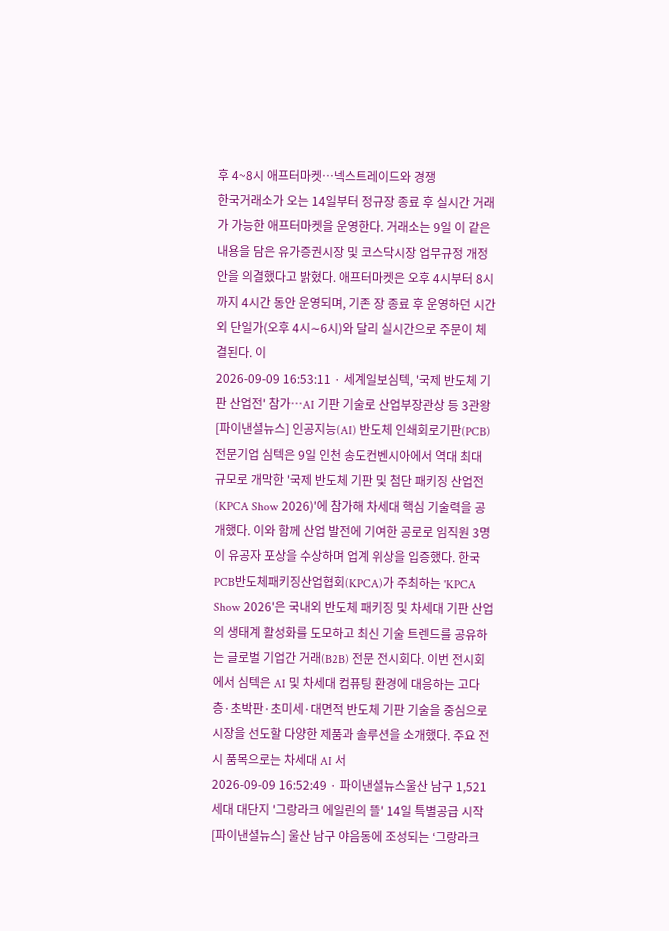후 4~8시 애프터마켓…넥스트레이드와 경쟁
한국거래소가 오는 14일부터 정규장 종료 후 실시간 거래가 가능한 애프터마켓을 운영한다. 거래소는 9일 이 같은 내용을 담은 유가증권시장 및 코스닥시장 업무규정 개정안을 의결했다고 밝혔다. 애프터마켓은 오후 4시부터 8시까지 4시간 동안 운영되며, 기존 장 종료 후 운영하던 시간 외 단일가(오후 4시∼6시)와 달리 실시간으로 주문이 체결된다. 이
2026-09-09 16:53:11 · 세계일보심텍, '국제 반도체 기판 산업전' 참가…AI 기판 기술로 산업부장관상 등 3관왕
[파이낸셜뉴스] 인공지능(AI) 반도체 인쇄회로기판(PCB) 전문기업 심텍은 9일 인천 송도컨벤시아에서 역대 최대 규모로 개막한 '국제 반도체 기판 및 첨단 패키징 산업전(KPCA Show 2026)'에 참가해 차세대 핵심 기술력을 공개했다. 이와 함께 산업 발전에 기여한 공로로 임직원 3명이 유공자 포상을 수상하며 업계 위상을 입증했다. 한국PCB반도체패키징산업협회(KPCA)가 주최하는 'KPCA Show 2026'은 국내외 반도체 패키징 및 차세대 기판 산업의 생태계 활성화를 도모하고 최신 기술 트렌드를 공유하는 글로벌 기업간 거래(B2B) 전문 전시회다. 이번 전시회에서 심텍은 AI 및 차세대 컴퓨팅 환경에 대응하는 고다층·초박판·초미세·대면적 반도체 기판 기술을 중심으로 시장을 선도할 다양한 제품과 솔루션을 소개했다. 주요 전시 품목으로는 차세대 AI 서
2026-09-09 16:52:49 · 파이낸셜뉴스울산 남구 1,521세대 대단지 '그랑라크 에일린의 뜰' 14일 특별공급 시작
[파이낸셜뉴스] 울산 남구 야음동에 조성되는 ‘그랑라크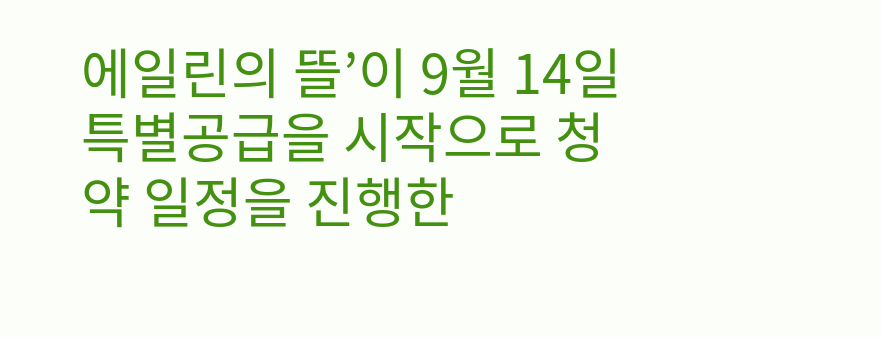에일린의 뜰’이 9월 14일 특별공급을 시작으로 청약 일정을 진행한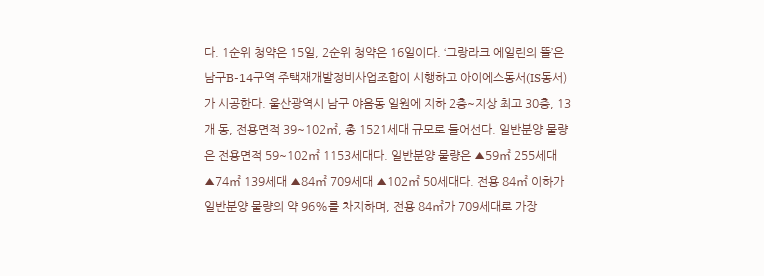다. 1순위 청약은 15일, 2순위 청약은 16일이다. ‘그랑라크 에일린의 뜰’은 남구B-14구역 주택재개발정비사업조합이 시행하고 아이에스동서(IS동서)가 시공한다. 울산광역시 남구 야음동 일원에 지하 2층~지상 최고 30층, 13개 동, 전용면적 39~102㎡, 총 1521세대 규모로 들어선다. 일반분양 물량은 전용면적 59~102㎡ 1153세대다. 일반분양 물량은 ▲59㎡ 255세대 ▲74㎡ 139세대 ▲84㎡ 709세대 ▲102㎡ 50세대다. 전용 84㎡ 이하가 일반분양 물량의 약 96%를 차지하며, 전용 84㎡가 709세대로 가장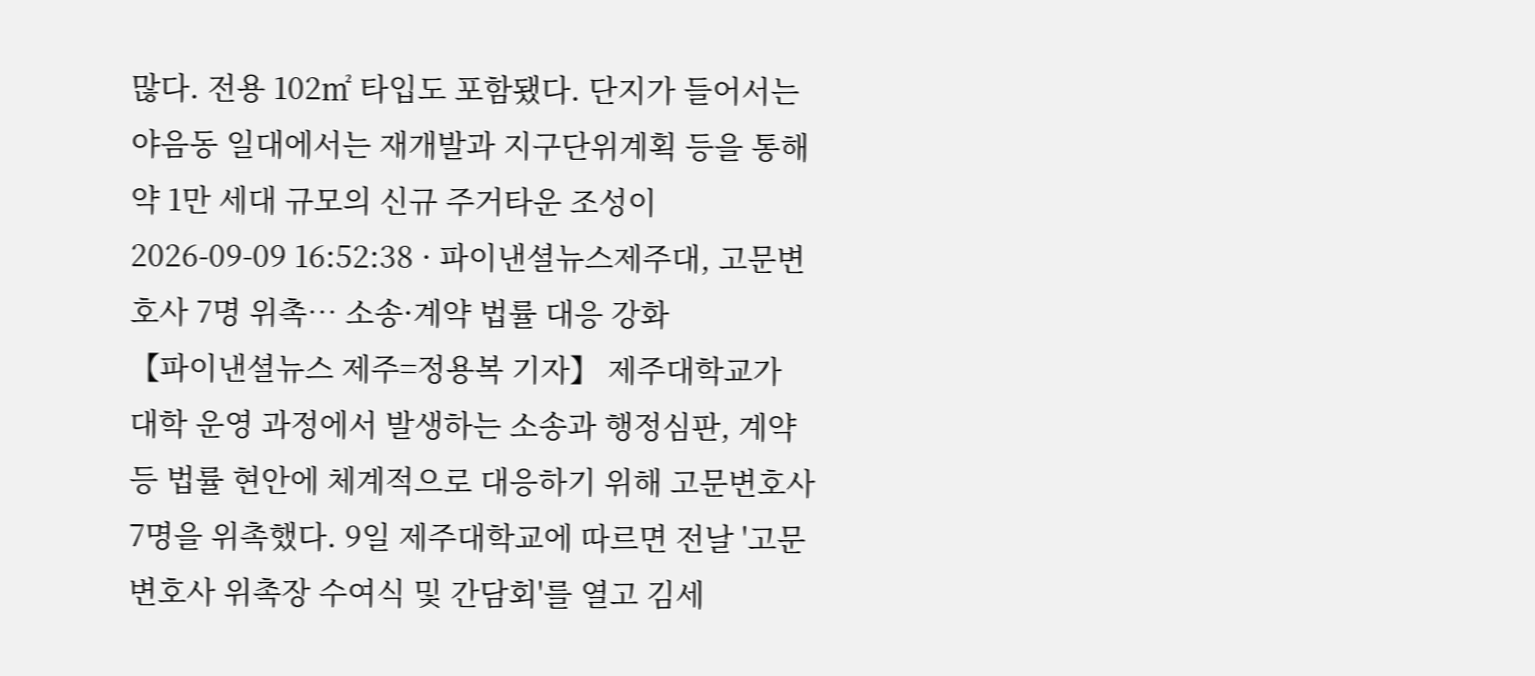많다. 전용 102㎡ 타입도 포함됐다. 단지가 들어서는 야음동 일대에서는 재개발과 지구단위계획 등을 통해 약 1만 세대 규모의 신규 주거타운 조성이
2026-09-09 16:52:38 · 파이낸셜뉴스제주대, 고문변호사 7명 위촉… 소송·계약 법률 대응 강화
【파이낸셜뉴스 제주=정용복 기자】 제주대학교가 대학 운영 과정에서 발생하는 소송과 행정심판, 계약 등 법률 현안에 체계적으로 대응하기 위해 고문변호사 7명을 위촉했다. 9일 제주대학교에 따르면 전날 '고문변호사 위촉장 수여식 및 간담회'를 열고 김세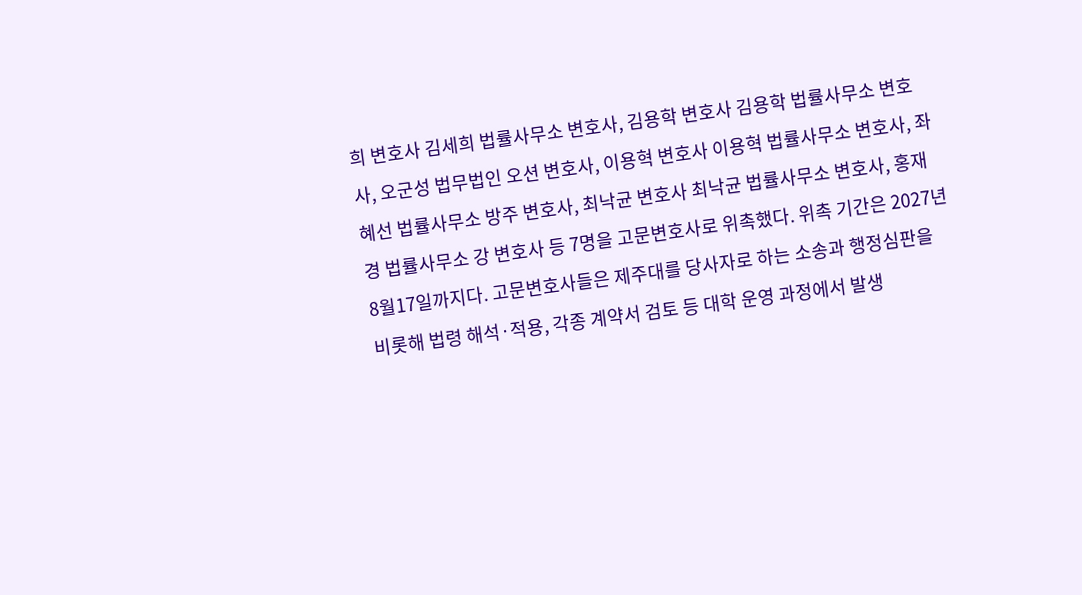희 변호사 김세희 법률사무소 변호사, 김용학 변호사 김용학 법률사무소 변호사, 오군성 법무법인 오션 변호사, 이용혁 변호사 이용혁 법률사무소 변호사, 좌혜선 법률사무소 방주 변호사, 최낙균 변호사 최낙균 법률사무소 변호사, 홍재경 법률사무소 강 변호사 등 7명을 고문변호사로 위촉했다. 위촉 기간은 2027년 8월17일까지다. 고문변호사들은 제주대를 당사자로 하는 소송과 행정심판을 비롯해 법령 해석·적용, 각종 계약서 검토 등 대학 운영 과정에서 발생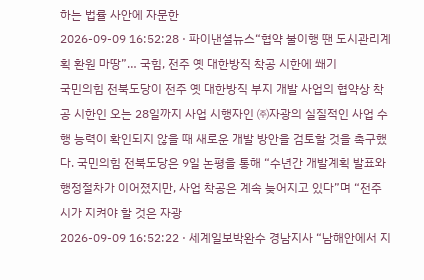하는 법률 사안에 자문한
2026-09-09 16:52:28 · 파이낸셜뉴스“협약 불이행 땐 도시관리계획 환원 마땅”… 국힘, 전주 옛 대한방직 착공 시한에 쐐기
국민의힘 전북도당이 전주 옛 대한방직 부지 개발 사업의 협약상 착공 시한인 오는 28일까지 사업 시행자인 ㈜자광의 실질적인 사업 수행 능력이 확인되지 않을 때 새로운 개발 방안을 검토할 것을 촉구했다. 국민의힘 전북도당은 9일 논평을 통해 “수년간 개발계획 발표와 행정절차가 이어졌지만, 사업 착공은 계속 늦어지고 있다”며 “전주시가 지켜야 할 것은 자광
2026-09-09 16:52:22 · 세계일보박완수 경남지사 “남해안에서 지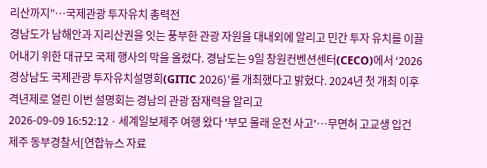리산까지”…국제관광 투자유치 총력전
경남도가 남해안과 지리산권을 잇는 풍부한 관광 자원을 대내외에 알리고 민간 투자 유치를 이끌어내기 위한 대규모 국제 행사의 막을 올렸다. 경남도는 9일 창원컨벤션센터(CECO)에서 ‘2026 경상남도 국제관광 투자유치설명회(GITIC 2026)’를 개최했다고 밝혔다. 2024년 첫 개최 이후 격년제로 열린 이번 설명회는 경남의 관광 잠재력을 알리고
2026-09-09 16:52:12 · 세계일보제주 여행 왔다 '부모 몰래 운전 사고'…무면허 고교생 입건
제주 동부경찰서[연합뉴스 자료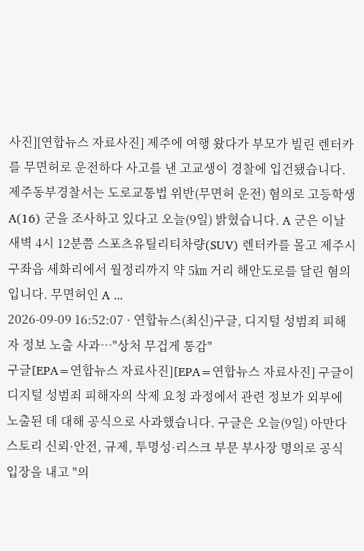사진][연합뉴스 자료사진] 제주에 여행 왔다가 부모가 빌린 렌터카를 무면허로 운전하다 사고를 낸 고교생이 경찰에 입건됐습니다. 제주동부경찰서는 도로교통법 위반(무면허 운전) 혐의로 고등학생 A(16) 군을 조사하고 있다고 오늘(9일) 밝혔습니다. A 군은 이날 새벽 4시 12분쯤 스포츠유틸리티차량(SUV) 렌터카를 몰고 제주시 구좌읍 세화리에서 월정리까지 약 5㎞ 거리 해안도로를 달린 혐의입니다. 무면허인 A ...
2026-09-09 16:52:07 · 연합뉴스(최신)구글, 디지털 성범죄 피해자 정보 노출 사과…"상처 무겁게 통감"
구글[EPA=연합뉴스 자료사진][EPA=연합뉴스 자료사진] 구글이 디지털 성범죄 피해자의 삭제 요청 과정에서 관련 정보가 외부에 노출된 데 대해 공식으로 사과했습니다. 구글은 오늘(9일) 아만다 스토리 신뢰·안전, 규제, 투명성·리스크 부문 부사장 명의로 공식 입장을 내고 "의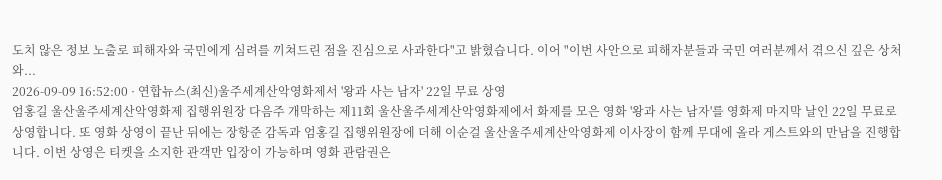도치 않은 정보 노출로 피해자와 국민에게 심려를 끼쳐드린 점을 진심으로 사과한다"고 밝혔습니다. 이어 "이번 사안으로 피해자분들과 국민 여러분께서 겪으신 깊은 상처와...
2026-09-09 16:52:00 · 연합뉴스(최신)울주세계산악영화제서 '왕과 사는 남자' 22일 무료 상영
엄홍길 울산울주세계산악영화제 집행위원장 다음주 개막하는 제11회 울산울주세계산악영화제에서 화제를 모은 영화 '왕과 사는 남자'를 영화제 마지막 날인 22일 무료로 상영합니다. 또 영화 상영이 끝난 뒤에는 장항준 감독과 엄홍길 집행위원장에 더해 이순걸 울산울주세계산악영화제 이사장이 함께 무대에 올라 게스트와의 만남을 진행합니다. 이번 상영은 티켓을 소지한 관객만 입장이 가능하며 영화 관람권은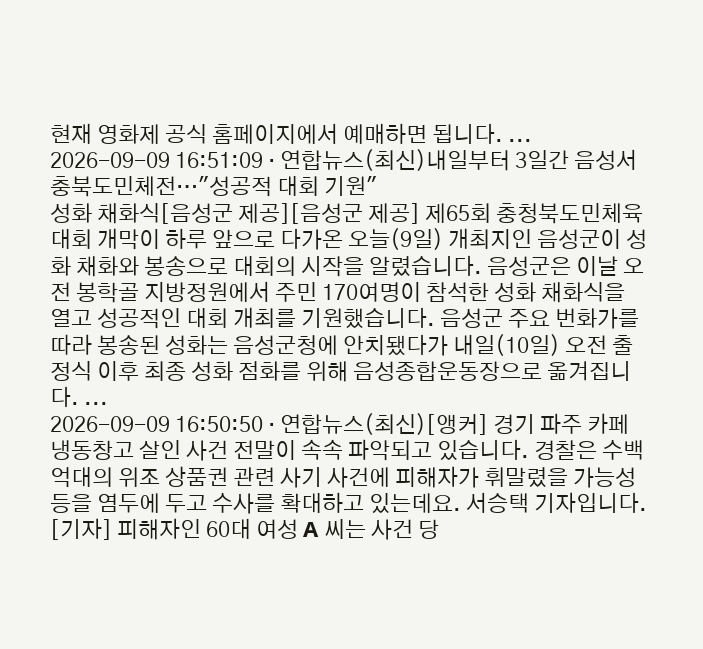현재 영화제 공식 홈페이지에서 예매하면 됩니다. ...
2026-09-09 16:51:09 · 연합뉴스(최신)내일부터 3일간 음성서 충북도민체전…"성공적 대회 기원"
성화 채화식[음성군 제공][음성군 제공] 제65회 충청북도민체육대회 개막이 하루 앞으로 다가온 오늘(9일) 개최지인 음성군이 성화 채화와 봉송으로 대회의 시작을 알렸습니다. 음성군은 이날 오전 봉학골 지방정원에서 주민 170여명이 참석한 성화 채화식을 열고 성공적인 대회 개최를 기원했습니다. 음성군 주요 번화가를 따라 봉송된 성화는 음성군청에 안치됐다가 내일(10일) 오전 출정식 이후 최종 성화 점화를 위해 음성종합운동장으로 옮겨집니다. ...
2026-09-09 16:50:50 · 연합뉴스(최신)[앵커] 경기 파주 카페 냉동창고 살인 사건 전말이 속속 파악되고 있습니다. 경찰은 수백억대의 위조 상품권 관련 사기 사건에 피해자가 휘말렸을 가능성 등을 염두에 두고 수사를 확대하고 있는데요. 서승택 기자입니다. [기자] 피해자인 60대 여성 A 씨는 사건 당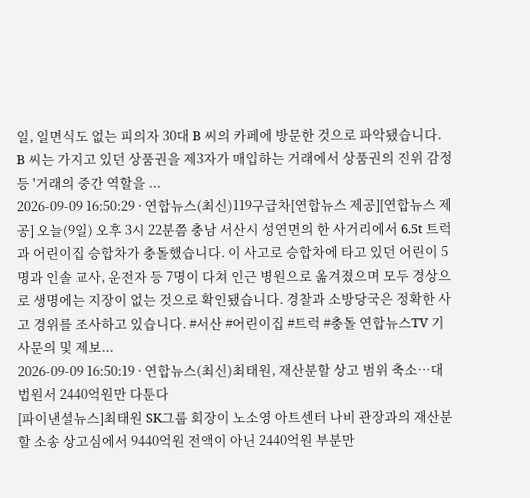일, 일면식도 없는 피의자 30대 B 씨의 카페에 방문한 것으로 파악됐습니다. B 씨는 가지고 있던 상품권을 제3자가 매입하는 거래에서 상품권의 진위 감정 등 '거래의 중간 역할을 ...
2026-09-09 16:50:29 · 연합뉴스(최신)119구급차[연합뉴스 제공][연합뉴스 제공] 오늘(9일) 오후 3시 22분쯤 충남 서산시 성연면의 한 사거리에서 6.5t 트럭과 어린이집 승합차가 충돌했습니다. 이 사고로 승합차에 타고 있던 어린이 5명과 인솔 교사, 운전자 등 7명이 다쳐 인근 병원으로 옮겨졌으며 모두 경상으로 생명에는 지장이 없는 것으로 확인됐습니다. 경찰과 소방당국은 정확한 사고 경위를 조사하고 있습니다. #서산 #어린이집 #트럭 #충돌 연합뉴스TV 기사문의 및 제보...
2026-09-09 16:50:19 · 연합뉴스(최신)최태원, 재산분할 상고 범위 축소…대법원서 2440억원만 다툰다
[파이낸셜뉴스]최태원 SK그룹 회장이 노소영 아트센터 나비 관장과의 재산분할 소송 상고심에서 9440억원 전액이 아닌 2440억원 부분만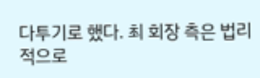다투기로 했다. 최 회장 측은 법리적으로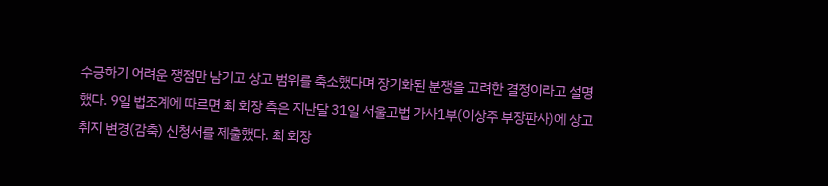수긍하기 어려운 쟁점만 남기고 상고 범위를 축소했다며 장기화된 분쟁을 고려한 결정이라고 설명했다. 9일 법조계에 따르면 최 회장 측은 지난달 31일 서울고법 가사1부(이상주 부장판사)에 상고취지 변경(감축) 신청서를 제출했다. 최 회장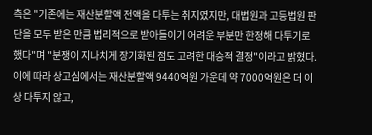측은 "기존에는 재산분할액 전액을 다투는 취지였지만, 대법원과 고등법원 판단을 모두 받은 만큼 법리적으로 받아들이기 어려운 부분만 한정해 다투기로 했다"며 "분쟁이 지나치게 장기화된 점도 고려한 대승적 결정"이라고 밝혔다. 이에 따라 상고심에서는 재산분할액 9440억원 가운데 약 7000억원은 더 이상 다투지 않고,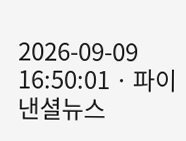2026-09-09 16:50:01 · 파이낸셜뉴스